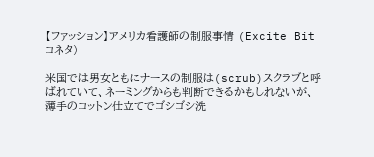【ファッション】アメリカ看護師の制服事情 (Excite Bit コネタ)

米国では男女ともにナースの制服は(scrub)スクラブと呼ばれていて、ネーミングからも判断できるかもしれないが、薄手のコットン仕立てでゴシゴシ洗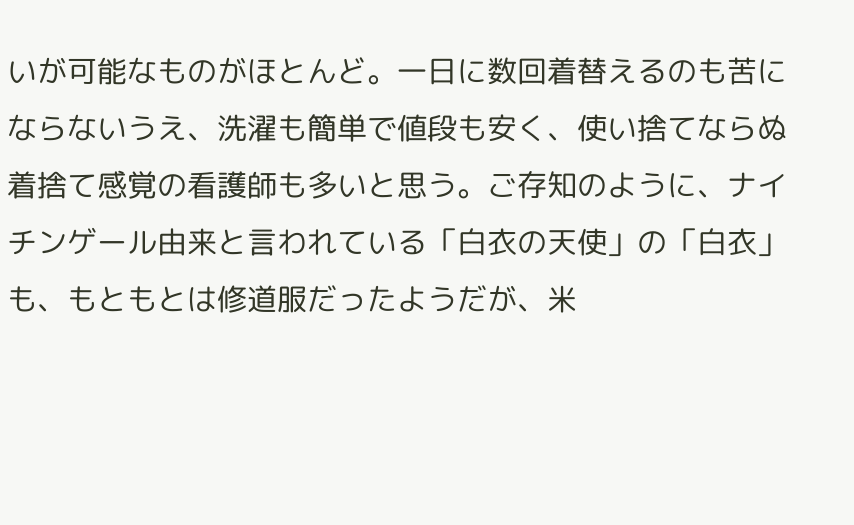いが可能なものがほとんど。一日に数回着替えるのも苦にならないうえ、洗濯も簡単で値段も安く、使い捨てならぬ着捨て感覚の看護師も多いと思う。ご存知のように、ナイチンゲール由来と言われている「白衣の天使」の「白衣」も、もともとは修道服だったようだが、米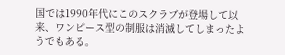国では1990年代にこのスクラブが登場して以来、ワンピース型の制服は消滅してしまったようでもある。